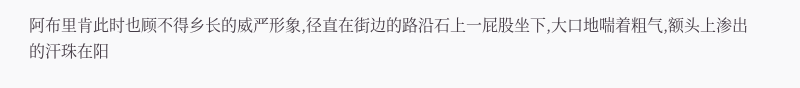阿布里肯此时也顾不得乡长的威严形象,径直在街边的路沿石上一屁股坐下,大口地喘着粗气,额头上渗出的汗珠在阳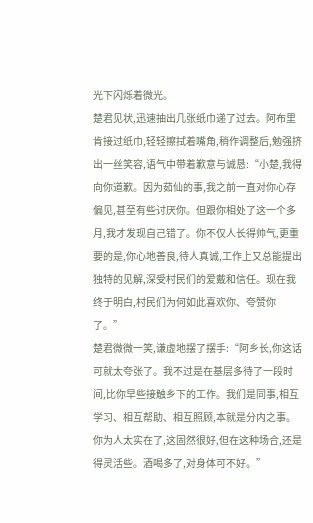光下闪烁着微光。
楚君见状,迅速抽出几张纸巾递了过去。阿布里肯接过纸巾,轻轻擦拭着嘴角,稍作调整后,勉强挤出一丝笑容,语气中带着歉意与诚恳:“小楚,我得向你道歉。因为茹仙的事,我之前一直对你心存偏见,甚至有些讨厌你。但跟你相处了这一个多月,我才发现自己错了。你不仅人长得帅气,更重要的是,你心地善良,待人真诚,工作上又总能提出独特的见解,深受村民们的爱戴和信任。现在我终于明白,村民们为何如此喜欢你、夸赞你了。”
楚君微微一笑,谦虚地摆了摆手:“阿乡长,你这话可就太夸张了。我不过是在基层多待了一段时间,比你早些接触乡下的工作。我们是同事,相互学习、相互帮助、相互照顾,本就是分内之事。你为人太实在了,这固然很好,但在这种场合,还是得灵活些。酒喝多了,对身体可不好。”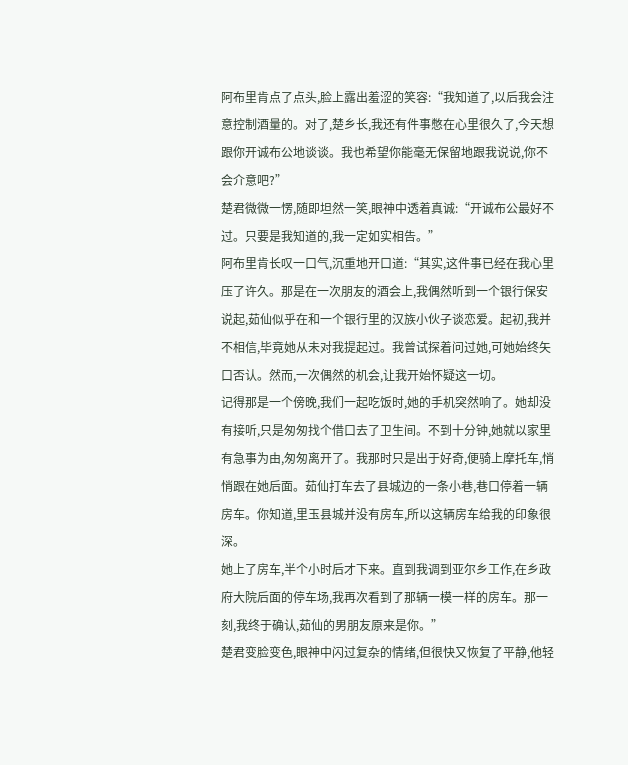阿布里肯点了点头,脸上露出羞涩的笑容:“我知道了,以后我会注意控制酒量的。对了,楚乡长,我还有件事憋在心里很久了,今天想跟你开诚布公地谈谈。我也希望你能毫无保留地跟我说说,你不会介意吧?”
楚君微微一愣,随即坦然一笑,眼神中透着真诚:“开诚布公最好不过。只要是我知道的,我一定如实相告。”
阿布里肯长叹一口气,沉重地开口道:“其实,这件事已经在我心里压了许久。那是在一次朋友的酒会上,我偶然听到一个银行保安说起,茹仙似乎在和一个银行里的汉族小伙子谈恋爱。起初,我并不相信,毕竟她从未对我提起过。我曾试探着问过她,可她始终矢口否认。然而,一次偶然的机会,让我开始怀疑这一切。
记得那是一个傍晚,我们一起吃饭时,她的手机突然响了。她却没有接听,只是匆匆找个借口去了卫生间。不到十分钟,她就以家里有急事为由,匆匆离开了。我那时只是出于好奇,便骑上摩托车,悄悄跟在她后面。茹仙打车去了县城边的一条小巷,巷口停着一辆房车。你知道,里玉县城并没有房车,所以这辆房车给我的印象很深。
她上了房车,半个小时后才下来。直到我调到亚尔乡工作,在乡政府大院后面的停车场,我再次看到了那辆一模一样的房车。那一刻,我终于确认,茹仙的男朋友原来是你。”
楚君变脸变色,眼神中闪过复杂的情绪,但很快又恢复了平静,他轻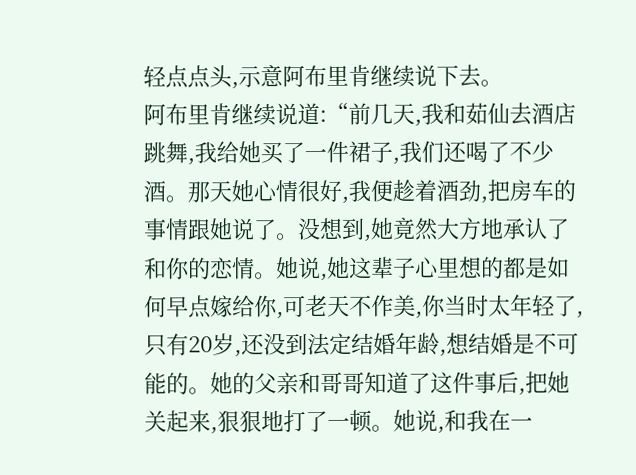轻点点头,示意阿布里肯继续说下去。
阿布里肯继续说道:“前几天,我和茹仙去酒店跳舞,我给她买了一件裙子,我们还喝了不少酒。那天她心情很好,我便趁着酒劲,把房车的事情跟她说了。没想到,她竟然大方地承认了和你的恋情。她说,她这辈子心里想的都是如何早点嫁给你,可老天不作美,你当时太年轻了,只有20岁,还没到法定结婚年龄,想结婚是不可能的。她的父亲和哥哥知道了这件事后,把她关起来,狠狠地打了一顿。她说,和我在一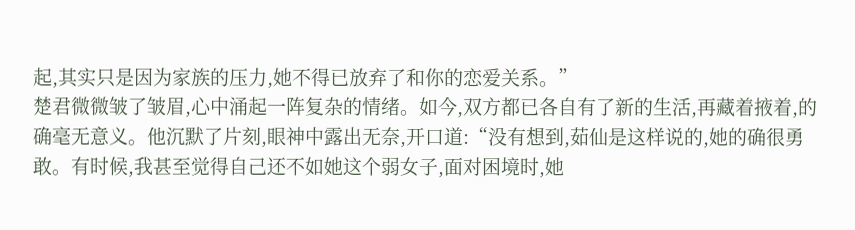起,其实只是因为家族的压力,她不得已放弃了和你的恋爱关系。”
楚君微微皱了皱眉,心中涌起一阵复杂的情绪。如今,双方都已各自有了新的生活,再藏着掖着,的确毫无意义。他沉默了片刻,眼神中露出无奈,开口道:“没有想到,茹仙是这样说的,她的确很勇敢。有时候,我甚至觉得自己还不如她这个弱女子,面对困境时,她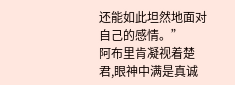还能如此坦然地面对自己的感情。”
阿布里肯凝视着楚君,眼神中满是真诚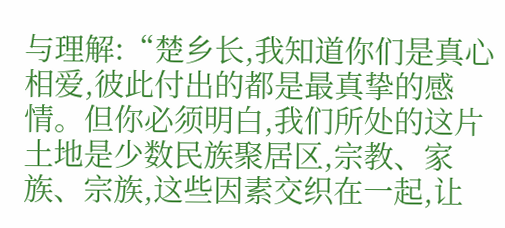与理解:“楚乡长,我知道你们是真心相爱,彼此付出的都是最真挚的感情。但你必须明白,我们所处的这片土地是少数民族聚居区,宗教、家族、宗族,这些因素交织在一起,让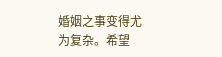婚姻之事变得尤为复杂。希望